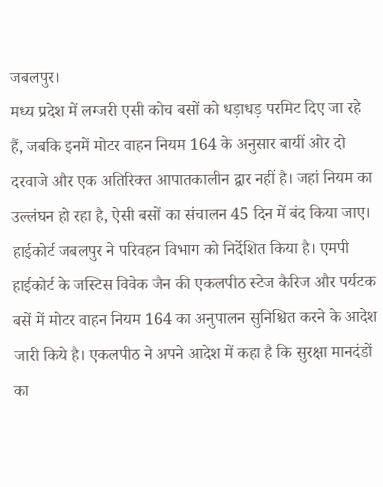जबलपुर।
मध्य प्रदेश में लग्जरी एसी कोच बसों को धड़ाधड़ परमिट दिए जा रहे हैं, जबकि इनमें मोटर वाहन नियम 164 के अनुसार बायीं ओर दो दरवाजे और एक अतिरिक्त आपातकालीन द्वार नहीं है। जहां नियम का उल्लंघन हो रहा है, ऐसी बसों का संचालन 45 दिन में बंद किया जाए। हाईकोर्ट जबलपुर ने परिवहन विभाग को निर्देशित किया है। एमपी हाईकोर्ट के जस्टिस विवेक जैन की एकलपीठ स्टेज कैरिज और पर्यटक बसें में मोटर वाहन नियम 164 का अनुपालन सुनिश्चित करने के आदेश जारी किये है। एकलपीठ ने अपने आदेश में कहा है कि सुरक्षा मानदंडों का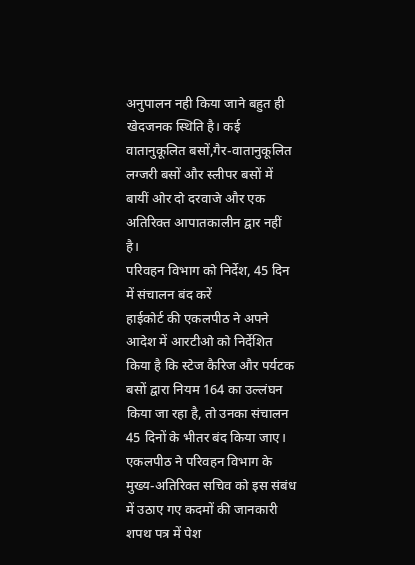अनुपालन नही किया जाने बहुत ही खेदजनक स्थिति है। कई वातानुकूलित बसों,गैर-वातानुकूलित लग्जरी बसों और स्लीपर बसों में बायीं ओर दो दरवाजे और एक अतिरिक्त आपातकालीन द्वार नहीं है।
परिवहन विभाग को निर्देश, 45 दिन में संचालन बंद करें
हाईकोर्ट की एकलपीठ ने अपने आदेश में आरटीओ को निर्देशित किया है कि स्टेज कैरिज और पर्यटक बसों द्वारा नियम 164 का उल्लंघन किया जा रहा है, तो उनका संचालन 45 दिनों के भीतर बंद किया जाए। एकलपीठ ने परिवहन विभाग के मुख्य-अतिरिक्त सचिव को इस संबंध में उठाए गए कदमों की जानकारी शपथ पत्र में पेश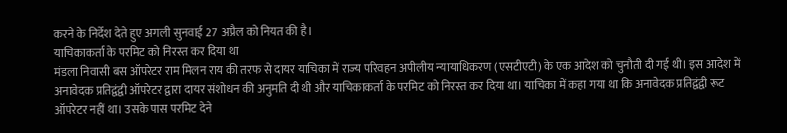करने के निर्देश देते हुए अगली सुनवाई 27 अप्रैल को नियत की है।
याचिकाकर्ता के परमिट को निरस्त कर दिया था
मंडला निवासी बस ऑपरेटर राम मिलन राय की तरफ से दायर याचिका में राज्य परिवहन अपीलीय न्यायाधिकरण (एसटीएटी) के एक आदेश को चुनौती दी गई थी। इस आदेश में अनावेदक प्रतिद्वंद्वी ऑपरेटर द्वारा दायर संशोधन की अनुमति दी थी और याचिकाकर्ता के परमिट को निरस्त कर दिया था। याचिका में कहा गया था कि अनावेदक प्रतिद्वंद्वी रूट ऑपरेटर नहीं था। उसके पास परमिट देने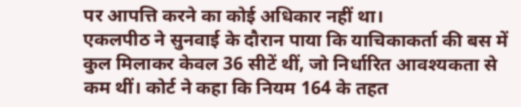पर आपत्ति करने का कोई अधिकार नहीं था।
एकलपीठ ने सुनवाई के दौरान पाया कि याचिकाकर्ता की बस में कुल मिलाकर केवल 36 सीटें थीं, जो निर्धारित आवश्यकता से कम थीं। कोर्ट ने कहा कि नियम 164 के तहत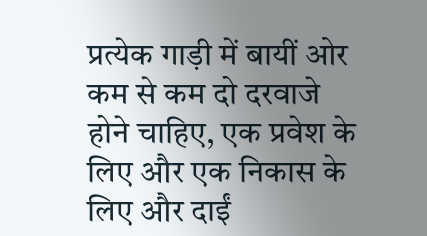प्रत्येक गाड़ी में बायीं ओर कम से कम दो दरवाजे होने चाहिए, एक प्रवेश के लिए और एक निकास के लिए और दाईं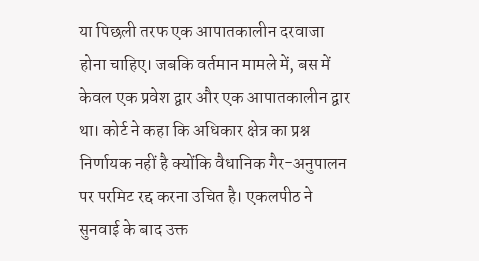या पिछली तरफ एक आपातकालीन दरवाजा होना चाहिए। जबकि वर्तमान मामले में, बस में केवल एक प्रवेश द्वार और एक आपातकालीन द्वार था। कोर्ट ने कहा कि अधिकार क्षेत्र का प्रश्न निर्णायक नहीं है क्योंकि वैधानिक गैर-अनुपालन पर परमिट रद्द करना उचित है। एकलपीठ ने सुनवाई के बाद उक्त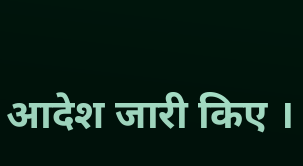आदेश जारी किए ।